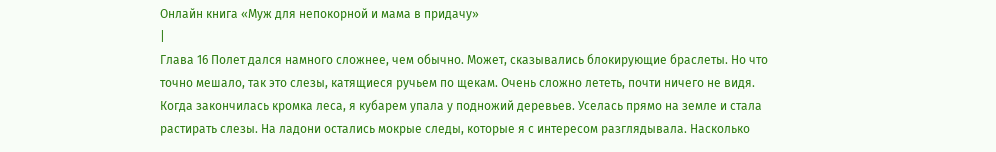Онлайн книга «Муж для непокорной и мама в придачу»
|
Глава 16 Полет дался намного сложнее, чем обычно. Может, сказывались блокирующие браслеты. Но что точно мешало, так это слезы, катящиеся ручьем по щекам. Очень сложно лететь, почти ничего не видя. Когда закончилась кромка леса, я кубарем упала у подножий деревьев. Уселась прямо на земле и стала растирать слезы. На ладони остались мокрые следы, которые я с интересом разглядывала. Насколько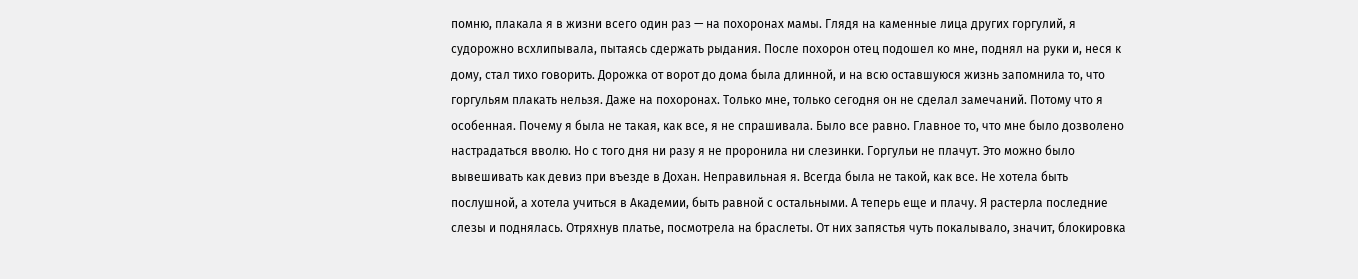помню, плакала я в жизни всего один раз — на похоронах мамы. Глядя на каменные лица других горгулий, я судорожно всхлипывала, пытаясь сдержать рыдания. После похорон отец подошел ко мне, поднял на руки и, неся к дому, стал тихо говорить. Дорожка от ворот до дома была длинной, и на всю оставшуюся жизнь запомнила то, что горгульям плакать нельзя. Даже на похоронах. Только мне, только сегодня он не сделал замечаний. Потому что я особенная. Почему я была не такая, как все, я не спрашивала. Было все равно. Главное то, что мне было дозволено настрадаться вволю. Но с того дня ни разу я не проронила ни слезинки. Горгульи не плачут. Это можно было вывешивать как девиз при въезде в Дохан. Неправильная я. Всегда была не такой, как все. Не хотела быть послушной, а хотела учиться в Академии, быть равной с остальными. А теперь еще и плачу. Я растерла последние слезы и поднялась. Отряхнув платье, посмотрела на браслеты. От них запястья чуть покалывало, значит, блокировка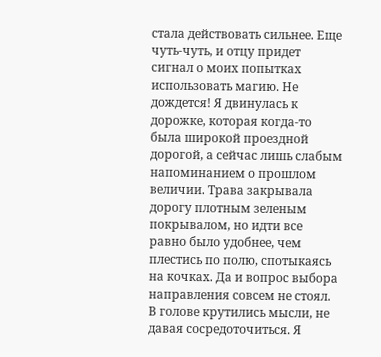стала действовать сильнее. Еще чуть-чуть, и отцу придет сигнал о моих попытках использовать магию. Не дождется! Я двинулась к дорожке, которая когда-то была широкой проездной дорогой, а сейчас лишь слабым напоминанием о прошлом величии. Трава закрывала дорогу плотным зеленым покрывалом, но идти все равно было удобнее, чем плестись по полю, спотыкаясь на кочках. Да и вопрос выбора направления совсем не стоял. В голове крутились мысли, не давая сосредоточиться. Я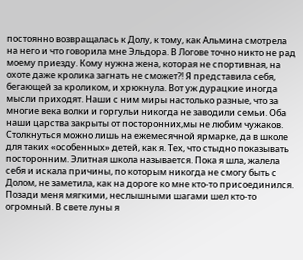постоянно возвращалась к Долу, к тому, как Альмина смотрела на него и что говорила мне Эльдора. В Логове точно никто не рад моему приезду. Кому нужна жена, которая не спортивная, на охоте даже кролика загнать не сможет⁈ Я представила себя, бегающей за кроликом, и хрюкнула. Вот уж дурацкие иногда мысли приходят. Наши с ним миры настолько разные, что за многие века волки и горгульи никогда не заводили семьи. Оба наши царства закрыты от посторонних,мы не любим чужаков. Столкнуться можно лишь на ежемесячной ярмарке, да в школе для таких «особенных» детей, как я. Тех, что стыдно показывать посторонним. Элитная школа называется. Пока я шла, жалела себя и искала причины, по которым никогда не смогу быть с Долом, не заметила, как на дороге ко мне кто-то присоединился. Позади меня мягкими, неслышными шагами шел кто-то огромный. В свете луны я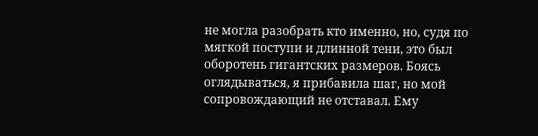не могла разобрать кто именно, но, судя по мягкой поступи и длинной тени, это был оборотень гигантских размеров. Боясь оглядываться, я прибавила шаг, но мой сопровождающий не отставал. Ему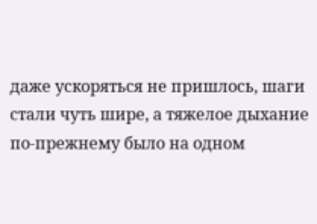даже ускоряться не пришлось, шаги стали чуть шире, а тяжелое дыхание по-прежнему было на одном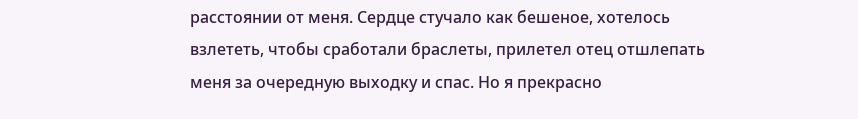расстоянии от меня. Сердце стучало как бешеное, хотелось взлететь, чтобы сработали браслеты, прилетел отец отшлепать меня за очередную выходку и спас. Но я прекрасно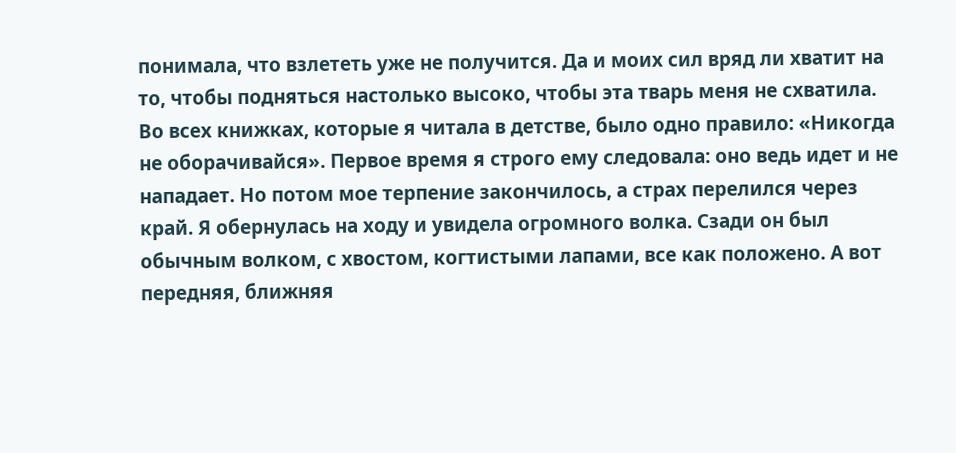понимала, что взлететь уже не получится. Да и моих сил вряд ли хватит на то, чтобы подняться настолько высоко, чтобы эта тварь меня не схватила. Во всех книжках, которые я читала в детстве, было одно правило: «Никогда не оборачивайся». Первое время я строго ему следовала: оно ведь идет и не нападает. Но потом мое терпение закончилось, а страх перелился через край. Я обернулась на ходу и увидела огромного волка. Сзади он был обычным волком, с хвостом, когтистыми лапами, все как положено. А вот передняя, ближняя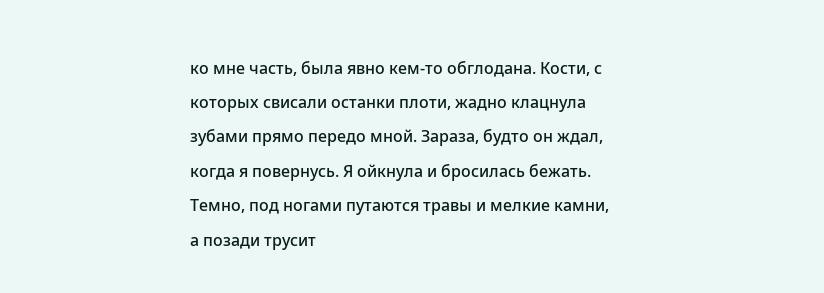ко мне часть, была явно кем-то обглодана. Кости, с которых свисали останки плоти, жадно клацнула зубами прямо передо мной. Зараза, будто он ждал, когда я повернусь. Я ойкнула и бросилась бежать. Темно, под ногами путаются травы и мелкие камни, а позади трусит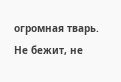огромная тварь. Не бежит, не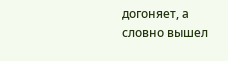догоняет, а словно вышел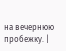на вечернюю пробежку. |